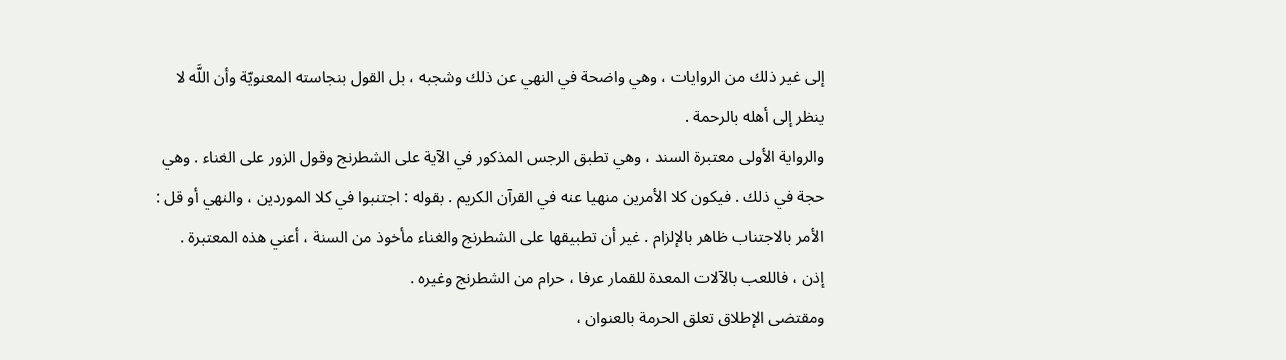إلى غير ذلك من الروايات ، وهي واضحة في النهي عن ذلك وشجبه ، بل القول بنجاسته المعنويّة وأن اللَّه لا ينظر إلى أهله بالرحمة .
والرواية الأولى معتبرة السند ، وهي تطبق الرجس المذكور في الآية على الشطرنج وقول الزور على الغناء . وهي حجة في ذلك . فيكون كلا الأمرين منهيا عنه في القرآن الكريم . بقوله : اجتنبوا في كلا الموردين ، والنهي أو قل : الأمر بالاجتناب ظاهر بالإلزام . غير أن تطبيقها على الشطرنج والغناء مأخوذ من السنة ، أعني هذه المعتبرة .
إذن ، فاللعب بالآلات المعدة للقمار عرفا ، حرام من الشطرنج وغيره .
ومقتضى الإطلاق تعلق الحرمة بالعنوان ،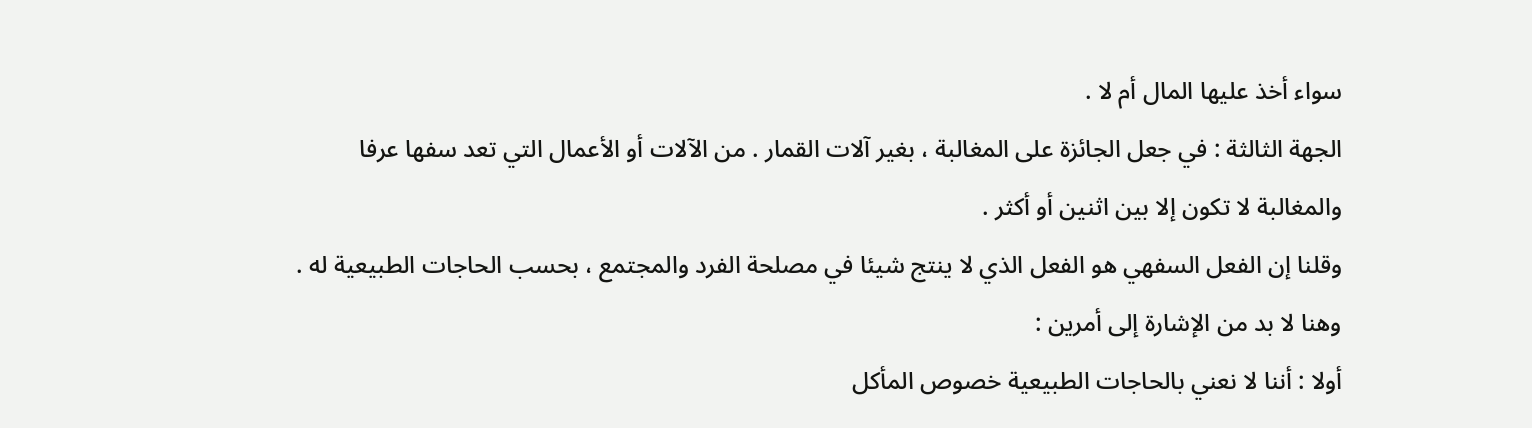سواء أخذ عليها المال أم لا .
الجهة الثالثة : في جعل الجائزة على المغالبة ، بغير آلات القمار . من الآلات أو الأعمال التي تعد سفها عرفا
والمغالبة لا تكون إلا بين اثنين أو أكثر .
وقلنا إن الفعل السفهي هو الفعل الذي لا ينتج شيئا في مصلحة الفرد والمجتمع ، بحسب الحاجات الطبيعية له .
وهنا لا بد من الإشارة إلى أمرين :
أولا : أننا لا نعني بالحاجات الطبيعية خصوص المأكل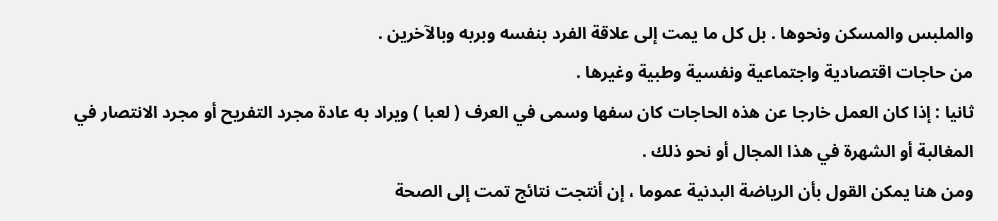والملبس والمسكن ونحوها . بل كل ما يمت إلى علاقة الفرد بنفسه وبربه وبالآخرين .
من حاجات اقتصادية واجتماعية ونفسية وطبية وغيرها .
ثانيا : إذا كان العمل خارجا عن هذه الحاجات كان سفها وسمى في العرف ( لعبا ) ويراد به عادة مجرد التفريح أو مجرد الانتصار في المغالبة أو الشهرة في هذا المجال أو نحو ذلك .
ومن هنا يمكن القول بأن الرياضة البدنية عموما ، إن أنتجت نتائج تمت إلى الصحة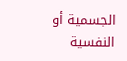الجسمية أو النفسية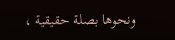ونحوها بصلة حقيقية ،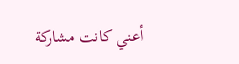أعني كانت مشاركة